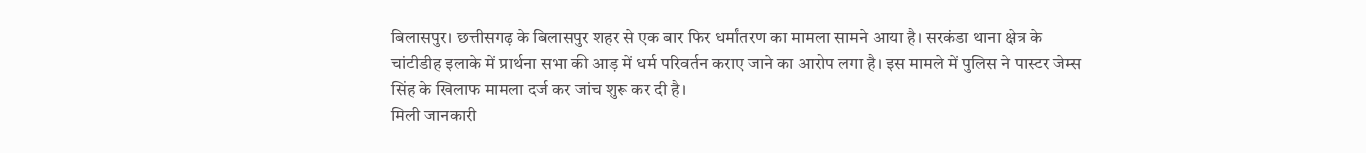बिलासपुर। छत्तीसगढ़ के बिलासपुर शहर से एक बार फिर धर्मांतरण का मामला सामने आया है। सरकंडा थाना क्षेत्र के चांटीडीह इलाके में प्रार्थना सभा की आड़ में धर्म परिवर्तन कराए जाने का आरोप लगा है। इस मामले में पुलिस ने पास्टर जेम्स सिंह के खिलाफ मामला दर्ज कर जांच शुरू कर दी है।
मिली जानकारी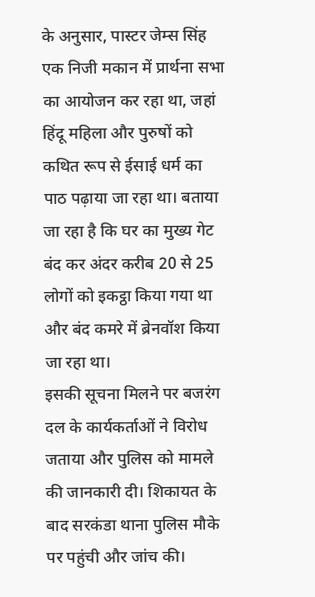के अनुसार, पास्टर जेम्स सिंह एक निजी मकान में प्रार्थना सभा का आयोजन कर रहा था, जहां हिंदू महिला और पुरुषों को कथित रूप से ईसाई धर्म का पाठ पढ़ाया जा रहा था। बताया जा रहा है कि घर का मुख्य गेट बंद कर अंदर करीब 20 से 25 लोगों को इकट्ठा किया गया था और बंद कमरे में ब्रेनवॉश किया जा रहा था।
इसकी सूचना मिलने पर बजरंग दल के कार्यकर्ताओं ने विरोध जताया और पुलिस को मामले की जानकारी दी। शिकायत के बाद सरकंडा थाना पुलिस मौके पर पहुंची और जांच की।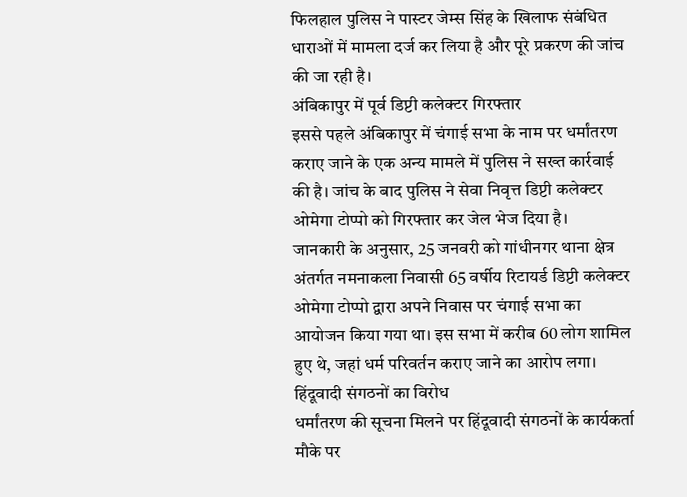फिलहाल पुलिस ने पास्टर जेम्स सिंह के खिलाफ संबंधित धाराओं में मामला दर्ज कर लिया है और पूरे प्रकरण की जांच की जा रही है।
अंबिकापुर में पूर्व डिप्टी कलेक्टर गिरफ्तार
इससे पहले अंबिकापुर में चंगाई सभा के नाम पर धर्मांतरण कराए जाने के एक अन्य मामले में पुलिस ने सख्त कार्रवाई की है। जांच के बाद पुलिस ने सेवा निवृत्त डिप्टी कलेक्टर ओमेगा टोप्पो को गिरफ्तार कर जेल भेज दिया है।
जानकारी के अनुसार, 25 जनवरी को गांधीनगर थाना क्षेत्र अंतर्गत नमनाकला निवासी 65 वर्षीय रिटायर्ड डिप्टी कलेक्टर ओमेगा टोप्पो द्वारा अपने निवास पर चंगाई सभा का आयोजन किया गया था। इस सभा में करीब 60 लोग शामिल हुए थे, जहां धर्म परिवर्तन कराए जाने का आरोप लगा।
हिंदूवादी संगठनों का विरोध
धर्मांतरण की सूचना मिलने पर हिंदूवादी संगठनों के कार्यकर्ता मौके पर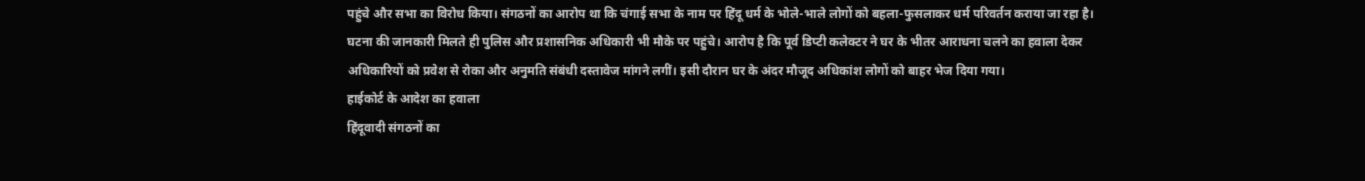पहुंचे और सभा का विरोध किया। संगठनों का आरोप था कि चंगाई सभा के नाम पर हिंदू धर्म के भोले-भाले लोगों को बहला-फुसलाकर धर्म परिवर्तन कराया जा रहा है।
घटना की जानकारी मिलते ही पुलिस और प्रशासनिक अधिकारी भी मौके पर पहुंचे। आरोप है कि पूर्व डिप्टी कलेक्टर ने घर के भीतर आराधना चलने का हवाला देकर अधिकारियों को प्रवेश से रोका और अनुमति संबंधी दस्तावेज मांगने लगीं। इसी दौरान घर के अंदर मौजूद अधिकांश लोगों को बाहर भेज दिया गया।
हाईकोर्ट के आदेश का हवाला
हिंदूवादी संगठनों का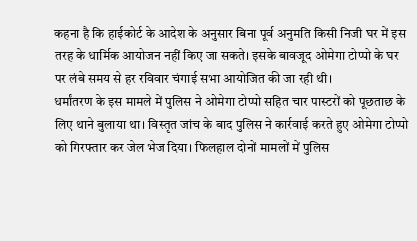कहना है कि हाईकोर्ट के आदेश के अनुसार बिना पूर्व अनुमति किसी निजी घर में इस तरह के धार्मिक आयोजन नहीं किए जा सकते। इसके बावजूद ओमेगा टोप्पो के घर पर लंबे समय से हर रविवार चंगाई सभा आयोजित की जा रही थी।
धर्मांतरण के इस मामले में पुलिस ने ओमेगा टोप्पो सहित चार पास्टरों को पूछताछ के लिए थाने बुलाया था। विस्तृत जांच के बाद पुलिस ने कार्रवाई करते हुए ओमेगा टोप्पो को गिरफ्तार कर जेल भेज दिया। फिलहाल दोनों मामलों में पुलिस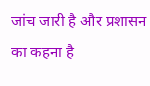जांच जारी है और प्रशासन का कहना है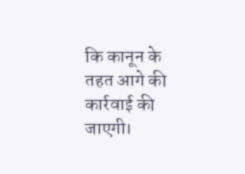कि कानून के तहत आगे की कार्रवाई की जाएगी।